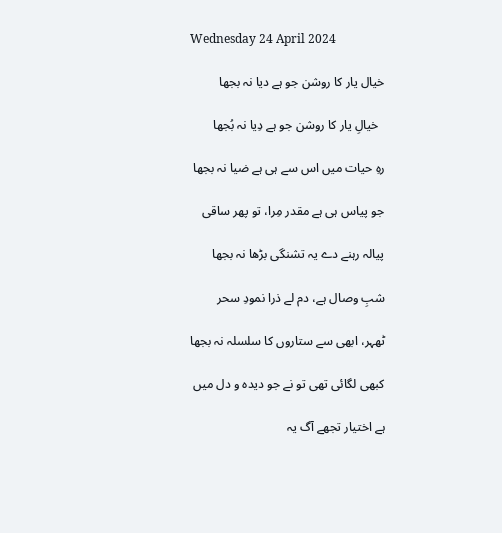Wednesday 24 April 2024

خیال یار کا روشن جو ہے دیا نہ بجھا

  خیالِ یار کا روشن جو ہے دِیا نہ بُجھا

رہِ حیات میں اس سے ہی ہے ضیا نہ بجھا

جو پیاس ہی ہے مقدر مِرا، تو پھر ساقی

پیالہ رہنے دے یہ تشنگی بڑھا نہ بجھا

شبِ وصال ہے، دم لے ذرا نمودِ سحر

ٹھہر، ابھی سے ستاروں کا سلسلہ نہ بجھا

کبھی لگائی تھی تو نے جو دیدہ و دل میں

ہے اختیار تجھے آگ یہ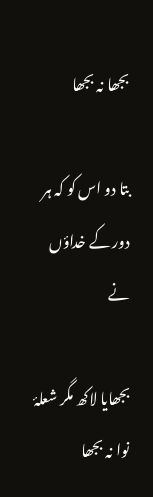بجھا نہ بجھا

بتا دو اس کو کہ ہر دور کے خداؤں نے

بجھایا لاکھ مگر شعلۂ نوا نہ بجھا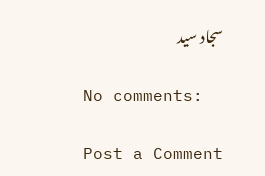سجاد سید

No comments:

Post a Comment